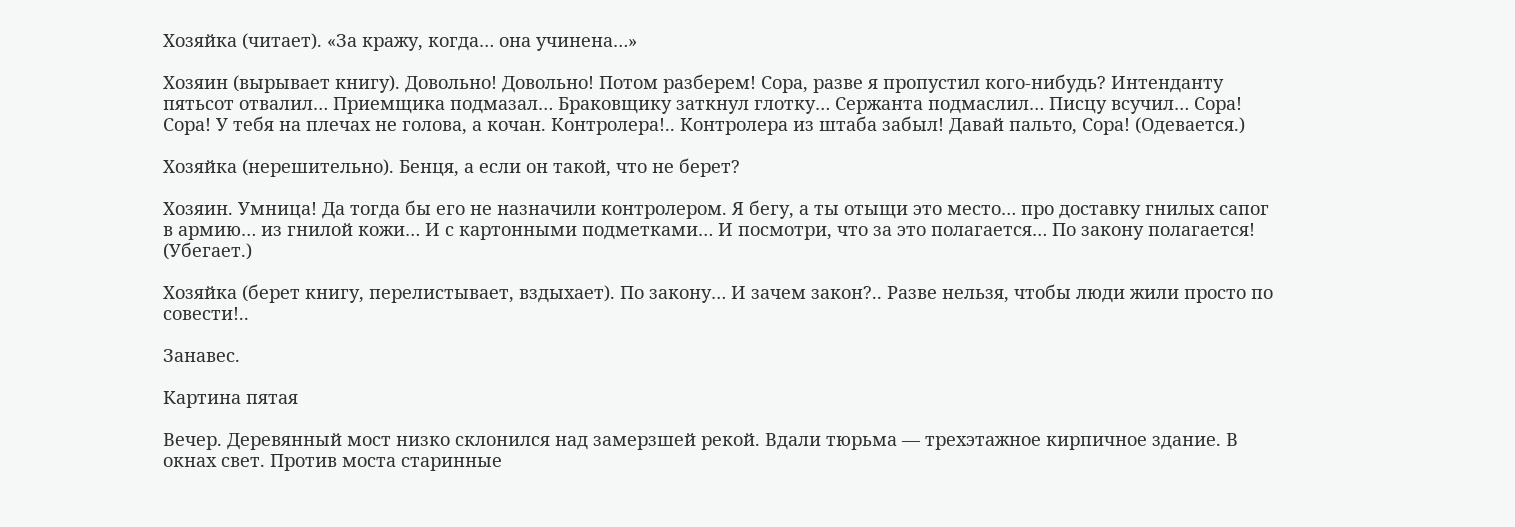Хозяйка (читает). «За кражу, когда… она учинена…»

Хозяин (вырывает книгу). Довольно! Довольно! Потом разберем! Сора, разве я пропустил кого-нибудь? Интенданту пятьсот отвалил… Приемщика подмазал… Браковщику заткнул глотку… Сержанта подмаслил… Писцу всучил… Сора! Сора! У тебя на плечах не голова, а кочан. Контролера!.. Контролера из штаба забыл! Давай пальто, Сора! (Одевается.)

Хозяйка (нерешительно). Бенця, а если он такой, что не берет?

Хозяин. Умница! Да тогда бы его не назначили контролером. Я бегу, а ты отыщи это место… про доставку гнилых сапог в армию… из гнилой кожи… И с картонными подметками… И посмотри, что за это полагается… По закону полагается! (Убегает.)

Хозяйка (берет книгу, перелистывает, вздыхает). По закону… И зачем закон?.. Разве нельзя, чтобы люди жили просто по совести!..

Занавес.

Картина пятая

Вечер. Деревянный мост низко склонился над замерзшей рекой. Вдали тюрьма — трехэтажное кирпичное здание. В окнах свет. Против моста старинные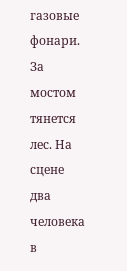газовые фонари. За мостом тянется лес. На сцене два человека в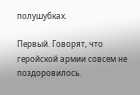полушубках.

Первый. Говорят, что геройской армии совсем не поздоровилось.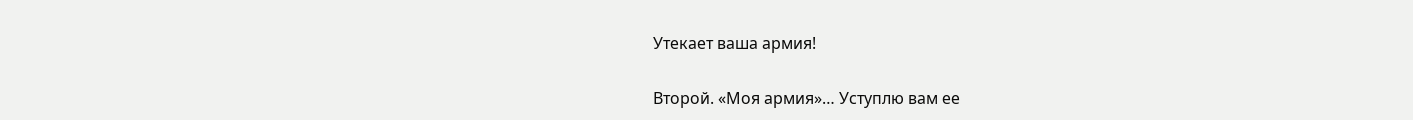Утекает ваша армия!

Второй. «Моя армия»… Уступлю вам ее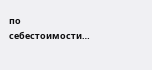по себестоимости…